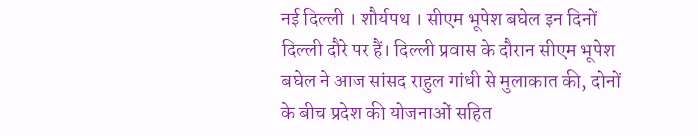नई दिल्ली । शौर्यपथ । सीएम भूपेश बघेल इन दिनों दिल्ली दौरे पर हैं। दिल्ली प्रवास के दौरान सीएम भूपेश बघेल ने आज सांसद राहुल गांधी से मुलाकात की, दोनों के बीच प्रदेश की योजनाओं सहित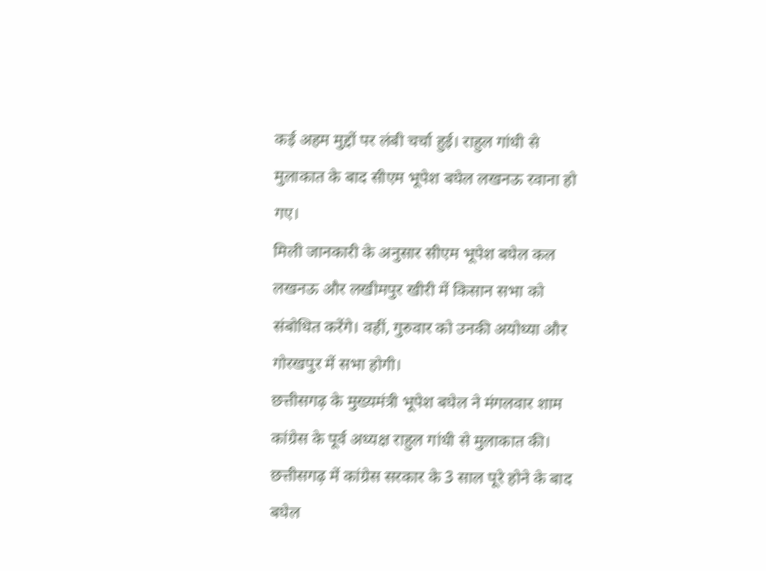कई अहम मुद्दों पर लंबी चर्चा हुई। राहुल गांधी से मुलाकात के बाद सीएम भूपेश बघेल लखनऊ रवाना हो गए।
मिली जानकारी के अनुसार सीएम भूपेश बघेल कल लखनऊ और लखीमपुर खीरी में किसान सभा को संबोधित करेंगे। वहीं, गुरुवार को उनकी अयोध्या और गोरखपुर में सभा होगी।
छत्तीसगढ़ के मुख्यमंत्री भूपेश बघेल ने मंगलवार शाम कांग्रेस के पूर्व अध्यक्ष राहुल गांधी से मुलाकात की। छत्तीसगढ़ में कांग्रेस सरकार के 3 साल पूरे होने के बाद बघेल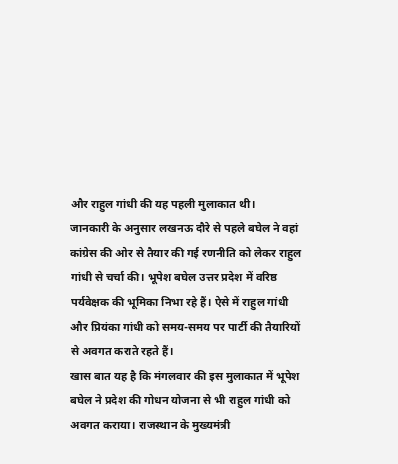और राहुल गांधी की यह पहली मुलाकात थी।
जानकारी के अनुसार लखनऊ दौरे से पहले बघेल ने वहां कांग्रेस की ओर से तैयार की गई रणनीति को लेकर राहुल गांधी से चर्चा की। भूपेश बघेल उत्तर प्रदेश में वरिष्ठ पर्यवेक्षक की भूमिका निभा रहे हैं। ऐसे में राहुल गांधी और प्रियंका गांधी को समय-समय पर पार्टी की तैयारियों से अवगत कराते रहते हैं।
खास बात यह है कि मंगलवार की इस मुलाकात में भूपेश बघेल ने प्रदेश की गोधन योजना से भी राहुल गांधी को अवगत कराया। राजस्थान के मुख्यमंत्री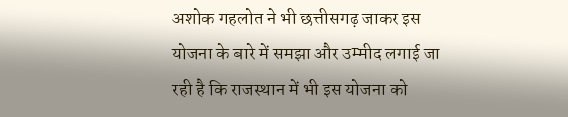अशोक गहलोत ने भी छत्तीसगढ़ जाकर इस योजना के बारे में समझा और उम्मीद लगाई जा रही है कि राजस्थान में भी इस योजना को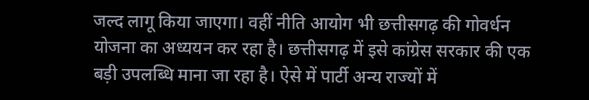जल्द लागू किया जाएगा। वहीं नीति आयोग भी छत्तीसगढ़ की गोवर्धन योजना का अध्ययन कर रहा है। छत्तीसगढ़ में इसे कांग्रेस सरकार की एक बड़ी उपलब्धि माना जा रहा है। ऐसे में पार्टी अन्य राज्यों में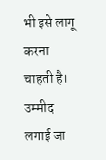भी इसे लागू करना चाहती है।
उम्मीद लगाई जा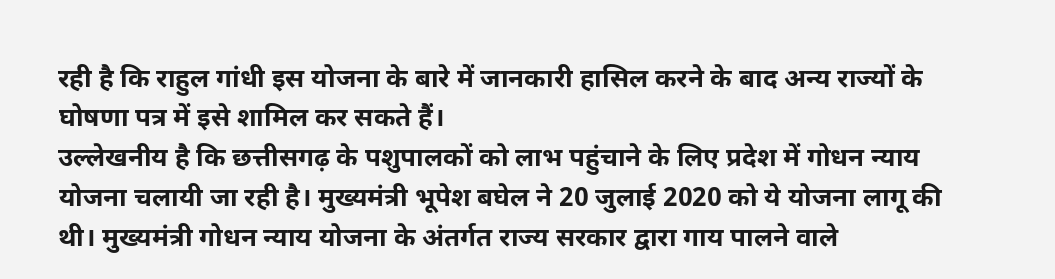रही है कि राहुल गांधी इस योजना के बारे में जानकारी हासिल करने के बाद अन्य राज्यों के घोषणा पत्र में इसे शामिल कर सकते हैं।
उल्लेखनीय है कि छत्तीसगढ़ के पशुपालकों को लाभ पहुंचाने के लिए प्रदेश में गोधन न्याय योजना चलायी जा रही है। मुख्यमंत्री भूपेश बघेल ने 20 जुलाई 2020 को ये योजना लागू की थी। मुख्यमंत्री गोधन न्याय योजना के अंतर्गत राज्य सरकार द्वारा गाय पालने वाले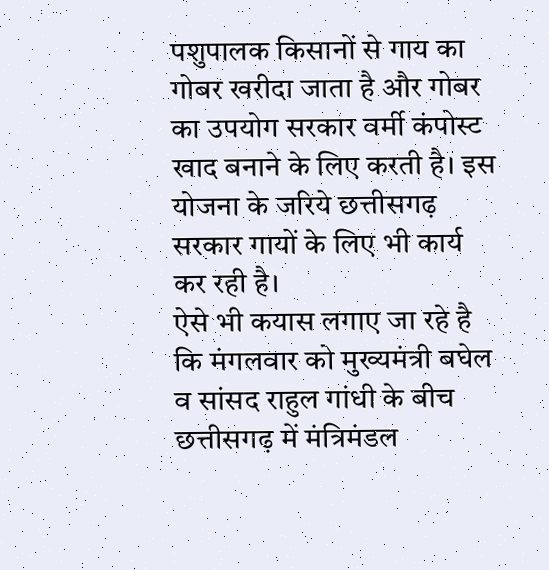पशुपालक किसानों से गाय का गोबर खरीदा जाता है और गोबर का उपयोग सरकार वर्मी कंपोस्ट खाद बनाने के लिए करती है। इस योजना के जरिये छत्तीसगढ़ सरकार गायों के लिए भी कार्य कर रही है।
ऐसे भी कयास लगाए जा रहे है कि मंगलवार को मुख्यमंत्री बघेल व सांसद राहुल गांधी के बीच छत्तीसगढ़ में मंत्रिमंडल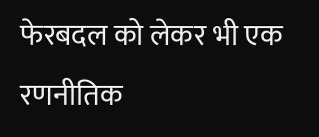फेरबदल को लेकर भी एक रणनीतिक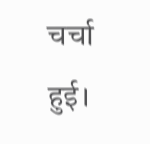चर्चा हुई।